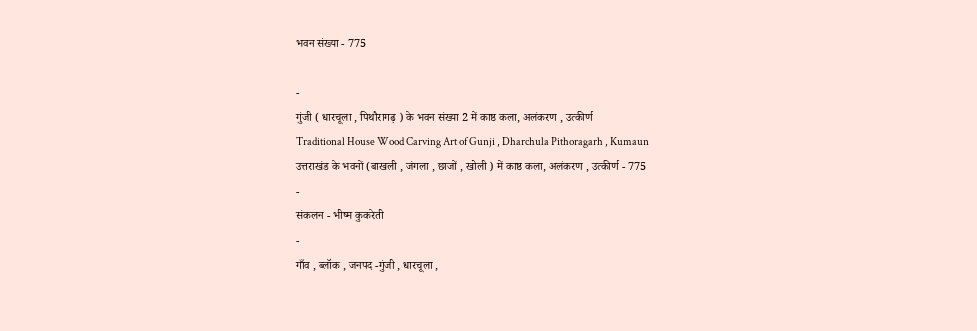भवन संख्या - 775

-
गुंजी ( धारचूला , पिथौरागढ़ ) के भवन संख्या 2 में काष्ठ कला, अलंकरण , उत्कीर्ण
Traditional House Wood Carving Art of Gunji , Dharchula Pithoragarh , Kumaun
उत्तराखंड के भवनों (बाखली , जंगला , छाजों , खोली ) में काष्ठ कला, अलंकरण , उत्कीर्ण - 775
-
संकलन - भीष्म कुकरेती
-
गाँव , ब्लॉक , जनपद -गुंजी , धारचूला ,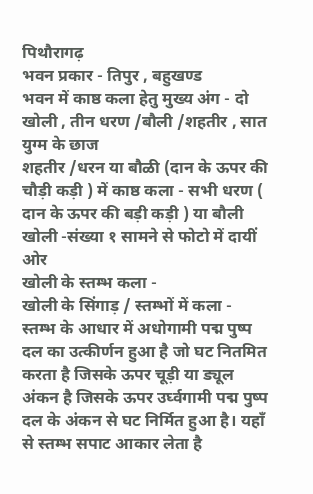पिथौरागढ़
भवन प्रकार - तिपुर , बहुखण्ड
भवन में काष्ठ कला हेतु मुख्य अंग - दो खोली , तीन धरण /बौली /शहतीर , सात युग्म के छाज
शहतीर /धरन या बौळी (दान के ऊपर की चौड़ी कड़ी ) में काष्ठ कला - सभी धरण ( दान के ऊपर की बड़ी कड़ी ) या बौली
खोली -संख्या १ सामने से फोटो में दायीं ओर
खोली के स्तम्भ कला -
खोली के सिंगाड़ / स्तम्भों में कला -
स्तम्भ के आधार में अधोगामी पद्म पुष्प दल का उत्कीर्णन हुआ है जो घट नितमित करता है जिसके ऊपर चूड़ी या ड्यूल अंकन है जिसके ऊपर उर्घ्वगामी पद्म पुष्प दल के अंकन से घट निर्मित हुआ है। यहाँ से स्तम्भ सपाट आकार लेता है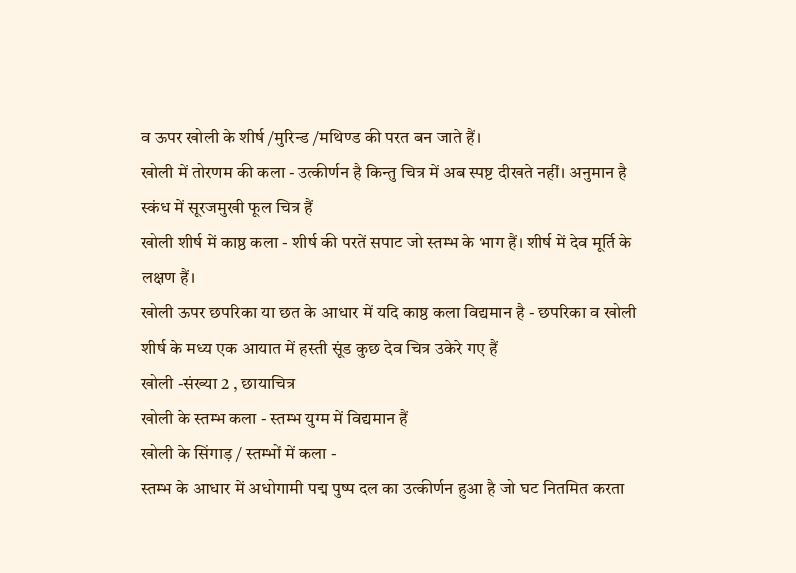व ऊपर खोली के शीर्ष /मुरिन्ड /मथिण्ड की परत बन जाते हैं।
खोली में तोरणम की कला - उत्कीर्णन है किन्तु चित्र में अब स्पष्ट दीखते नहीं। अनुमान है स्कंध में सूरजमुखी फूल चित्र हैं
खोली शीर्ष में काष्ठ कला - शीर्ष की परतें सपाट जो स्तम्भ के भाग हैं। शीर्ष में देव मूर्ति के लक्षण हैं।
खोली ऊपर छपरिका या छत के आधार में यदि काष्ठ कला विद्यमान है - छपरिका व खोली शीर्ष के मध्य एक आयात में हस्ती सूंड कुछ देव चित्र उकेरे गए हैं
खोली -संख्या 2 , छायाचित्र
खोली के स्तम्भ कला - स्तम्भ युग्म में विद्यमान हैं
खोली के सिंगाड़ / स्तम्भों में कला -
स्तम्भ के आधार में अधोगामी पद्म पुष्प दल का उत्कीर्णन हुआ है जो घट नितमित करता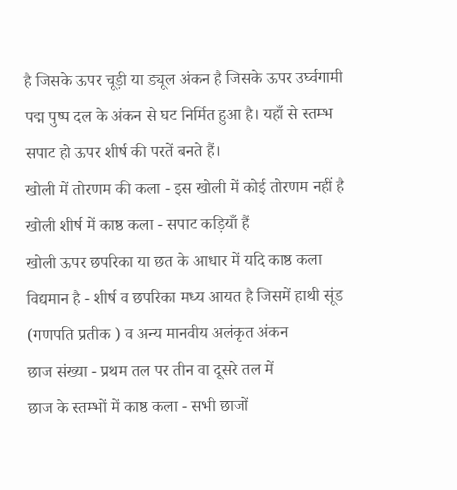है जिसके ऊपर चूड़ी या ड्यूल अंकन है जिसके ऊपर उर्घ्वगामी पद्म पुष्प दल के अंकन से घट निर्मित हुआ है। यहाँ से स्तम्भ सपाट हो ऊपर शीर्ष की परतें बनते हैं।
खोली में तोरणम की कला - इस खोली में कोई तोरणम नहीं है
खोली शीर्ष में काष्ठ कला - सपाट कड़ियाँ हैं
खोली ऊपर छपरिका या छत के आधार में यदि काष्ठ कला विद्यमान है - शीर्ष व छपरिका मध्य आयत है जिसमें हाथी सूंड (गणपति प्रतीक ) व अन्य मानवीय अलंकृत अंकन
छाज संख्या - प्रथम तल पर तीन वा दूसरे तल में
छाज के स्तम्भों में काष्ठ कला - सभी छाजों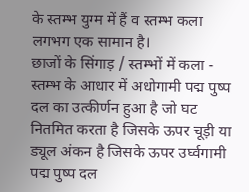के स्तम्भ युग्म में हैं व स्तम्भ कला लगभग एक सामान है।
छाजों के सिंगाड़ / स्तम्भों में कला -
स्तम्भ के आधार में अधोगामी पद्म पुष्प दल का उत्कीर्णन हुआ है जो घट नितमित करता है जिसके ऊपर चूड़ी या ड्यूल अंकन है जिसके ऊपर उर्घ्वगामी पद्म पुष्प दल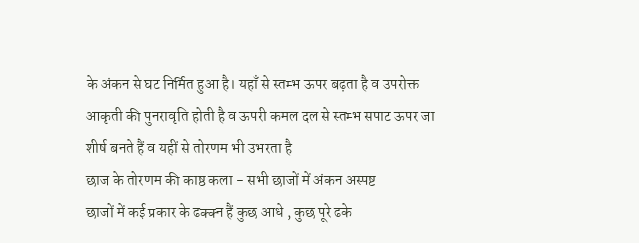के अंकन से घट निर्मित हुआ है। यहाँ से स्तम्भ ऊपर बढ़ता है व उपरोक्त आकृती की पुनरावृति होती है व ऊपरी कमल दल से स्तम्भ सपाट ऊपर जा शीर्ष बनते हैं व यहीं से तोरणम भी उभरता है
छाज के तोरणम की काष्ठ कला - सभी छाजों में अंकन अस्पष्ट
छाजों में कई प्रकार के ढक्क्न हैं कुछ आधे , कुछ पूरे ढके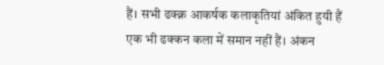हैं। सभी ढक्क्न आकर्षक कलाकृतियां अंकित हुयी हैं एक भी ढक्कन कला में समान नहीं हैं। अंकन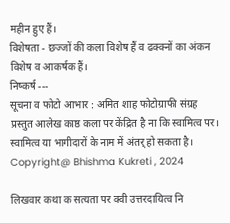महीन हुए हैं।
विशेषता - छज्जों की कला विशेष हैं व ढक्क्नों का अंकन विशेष व आकर्षक हैं।
निष्कर्ष ---
सूचना व फोटो आभार : अमित शाह फोटोग्राफी संग्रह
प्रस्तुत आलेख काष्ठ कला पर केंद्रित है ना कि स्वामित्व पर। स्वामित्व या भागीदारों के नाम में अंतर् हो सकता है।
Copyright@ Bhishma Kukreti , 2024

लिखवार कथा क सत्यता पर क्वी उत्तरदायित्व नि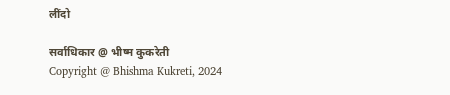लींदो

सर्वाधिकार @ भीष्म कुकरेती
Copyright @ Bhishma Kukreti, 2024